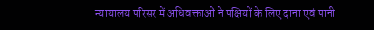न्यायालय परिसर में अधिवक्ताओं ने पक्षियों के लिए दाना एवं पानी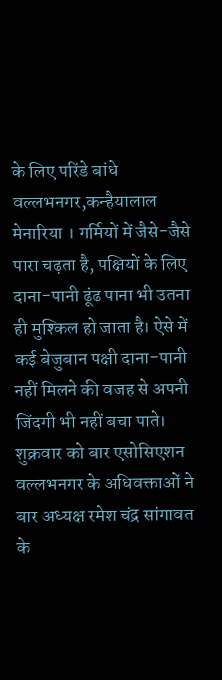के लिए परिंडे बांधे
वल्लभनगर,कन्हैयालाल मेनारिया । गर्मियों में जैसे-जैसे पारा चढ़ता है, पक्षियों के लिए दाना-पानी ढूंढ पाना भी उतना ही मुश्किल हो जाता है। ऐसे में कई बेजुबान पक्षी दाना-पानी नहीं मिलने की वजह से अपनी जिंदगी भी नहीं बचा पाते। शुक्रवार को बार एसोसिएशन वल्लभनगर के अधिवक्ताओं ने बार अध्यक्ष रमेश चंद्र सांगावत के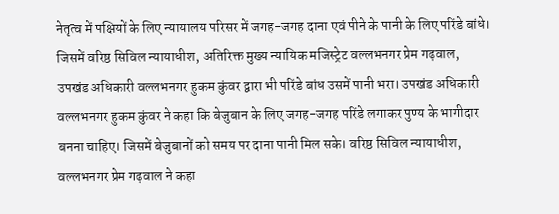नेतृत्व में पक्षियों के लिए न्यायालय परिसर में जगह-जगह दाना एवं पीने के पानी के लिए परिंडे बांधे। जिसमें वरिष्ठ सिविल न्यायाधीश, अतिरिक्त मुख्य न्यायिक मजिस्ट्रेट वल्लभनगर प्रेम गढ़वाल, उपखंड अधिकारी वल्लभनगर हुकम कुंवर द्वारा भी परिंडे बांध उसमें पानी भरा। उपखंड अधिकारी वल्लभनगर हुकम कुंवर ने कहा कि बेजुबान के लिए जगह-जगह परिंडे लगाकर पुण्य के भागीदार बनना चाहिए। जिसमें बेजुबानों को समय पर दाना पानी मिल सके। वरिष्ठ सिविल न्यायाधीश, वल्लभनगर प्रेम गढ़वाल ने कहा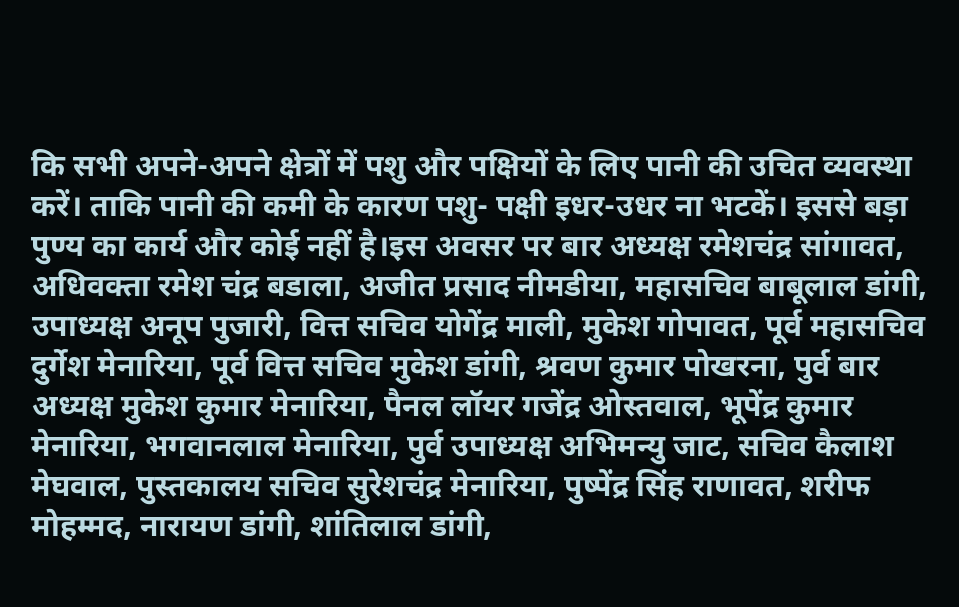कि सभी अपने-अपने क्षेत्रों में पशु और पक्षियों के लिए पानी की उचित व्यवस्था करें। ताकि पानी की कमी के कारण पशु- पक्षी इधर-उधर ना भटकें। इससे बड़ा पुण्य का कार्य और कोई नहीं है।इस अवसर पर बार अध्यक्ष रमेशचंद्र सांगावत, अधिवक्ता रमेश चंद्र बडाला, अजीत प्रसाद नीमडीया, महासचिव बाबूलाल डांगी, उपाध्यक्ष अनूप पुजारी, वित्त सचिव योगेंद्र माली, मुकेश गोपावत, पूर्व महासचिव दुर्गेश मेनारिया, पूर्व वित्त सचिव मुकेश डांगी, श्रवण कुमार पोखरना, पुर्व बार अध्यक्ष मुकेश कुमार मेनारिया, पैनल लॉयर गजेंद्र ओस्तवाल, भूपेंद्र कुमार मेनारिया, भगवानलाल मेनारिया, पुर्व उपाध्यक्ष अभिमन्यु जाट, सचिव कैलाश मेघवाल, पुस्तकालय सचिव सुरेशचंद्र मेनारिया, पुष्पेंद्र सिंह राणावत, शरीफ मोहम्मद, नारायण डांगी, शांतिलाल डांगी,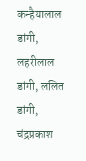कन्हैयालाल डांगी, लहरीलाल डांगी, ललित डांगी, चंद्रप्रकाश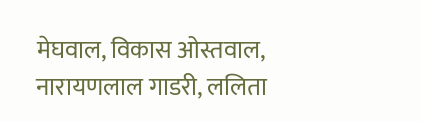मेघवाल, विकास ओस्तवाल, नारायणलाल गाडरी, ललिता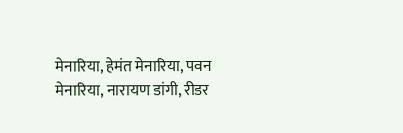मेनारिया, हेमंत मेनारिया, पवन मेनारिया, नारायण डांगी, रीडर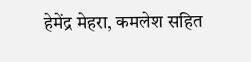हेमेंद्र मेहरा, कमलेश सहित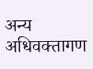अन्य अधिवक्तागण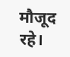मौजूद रहे।